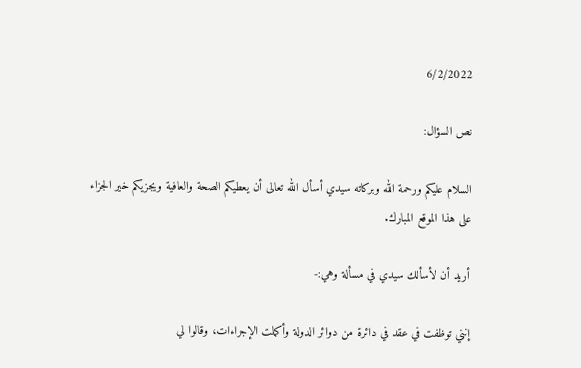6/2/2022

نص السؤال:

السلام عليكم ورحمة الله وبركاته سيدي أسأل الله تعالى أن يعطيكم الصحة والعافية ويجزيكم خير الجزاء على هذا الموقع المبارك.

أريد أن لأسألك سيدي في مسألة وهي:-

إنني توظفت في عقد في دائرة من دوائر الدولة وأكملت الإجراءات، وقالوا لي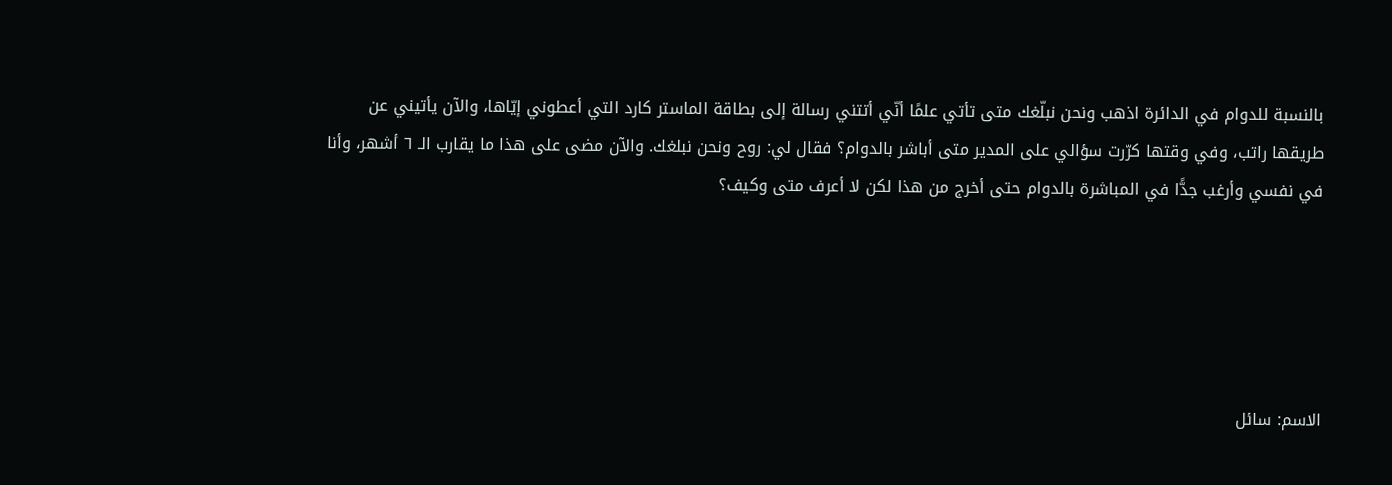بالنسبة للدوام في الدائرة اذهب ونحن نبلّغك متى تأتي علمًا أنّي أتتني رسالة إلى بطاقة الماستر كارد التي أعطوني إيّاها، والآن يأتيني عن طريقها راتب، وفي وقتها كرّرت سؤالي على المدير متى أباشر بالدوام؟ فقال لي: روح ونحن نبلغك. والآن مضى على هذا ما يقارب الـ ٦ أشهر، وأنا في نفسي وأرغب جدًّا في المباشرة بالدوام حتى أخرج من هذا لكن لا أعرف متى وكيف؟





الاسم: سائل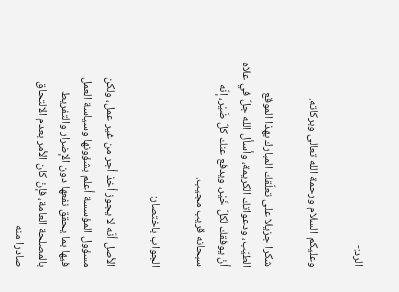الرد:-

وعليكم السلام ورحمة الله تعالى وبركاته.

شكرا جزيلا على تعلّقك المبارك بهذا الموقع الطيّب، ودعواتك الكريمة، وأسأل الله جلّ في علاه أنْ يوفقك لكلّ خَيْر، ويدفع عنك كلّ ضَيْر، إنّه سبحانه قريب مجيب.

الجواب باختصار:

الأصل أنّه لا يجوز أخذ أجر من غير عمل، ولكن مسؤول المؤسسة أعلم بشؤونها وسياسة العمل فيها بما يحقق نفعها دون الإضرار والتفريط بالمصلحة العامة، فإنْ كان الأمر بعدم الالتحاق صادرا منه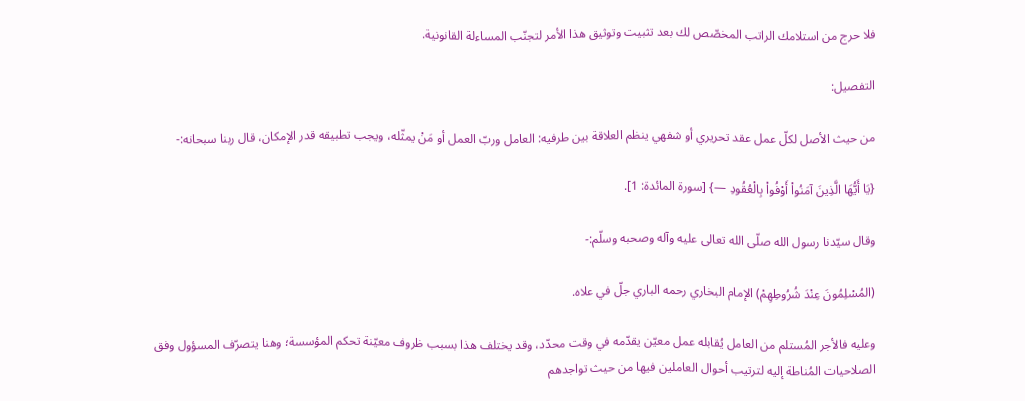فلا حرج من استلامك الراتب المخصّص لك بعد تثبيت وتوثيق هذا الأمر لتجنّب المساءلة القانونية.

التفصيل:

من حيث الأصل لكلّ عمل عقد تحريري أو شفهي ينظم العلاقة بين طرفيه: العامل وربّ العمل أو مَنْ يمثّله، ويجب تطبيقه قدر الإمكان، قال ربنا سبحانه:-

{يَا أَيُّهَا الَّذِينَ آمَنُواْ أَوْفُواْ بِالْعُقُودِ —} [سورة المائدة: 1].

وقال سيّدنا رسول الله صلّى الله تعالى عليه وآله وصحبه وسلّم:-

(المُسْلِمُونَ عِنْدَ شُرُوطِهِمْ) الإمام البخاري رحمه الباري جلّ في علاه.

وعليه فالأجر المُستلم من العامل يُقابله عمل معيّن يقدّمه في وقت محدّد، وقد يختلف هذا بسبب ظروف معيّنة تحكم المؤسسة؛ وهنا يتصرّف المسؤول وفق الصلاحيات المُناطة إليه لترتيب أحوال العاملين فيها من حيث تواجدهم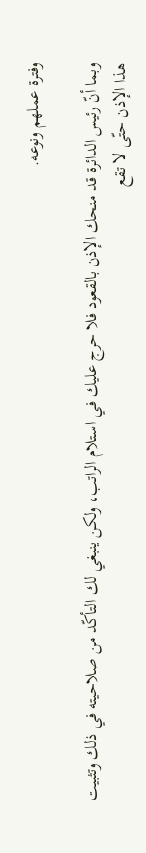وفترة عملهم ونوعه.

وبما أنّ رئيس الدائرة قد منحك الإذن بالقعود فلا حرج عليك في استلام الراتب، ولكن ينبغي لك التأكّد من صلاحيته في ذلك وتثبيت هذا الإذن حتّى لا تقع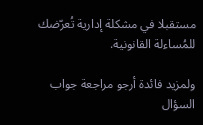مستقبلا في مشكلة إدارية تُعرّضك للمُساءلة القانونية.

ولمزيد فائدة أرجو مراجعة جواب السؤال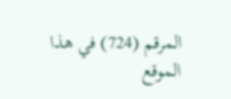المرقم (724) في هذا الموقع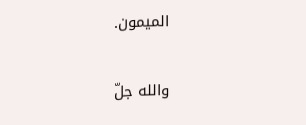الميمون.

والله جلّ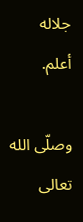جلاله أعلم.

وصلّى الله تعالى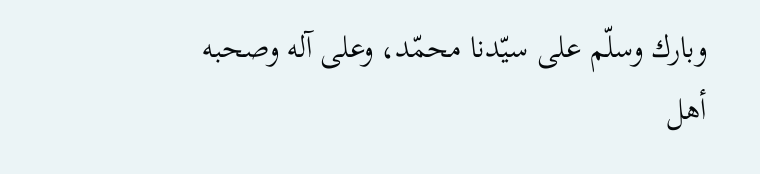وبارك وسلّم على سيّدنا محمّد، وعلى آله وصحبه أهل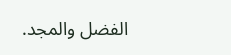الفضل والمجد.